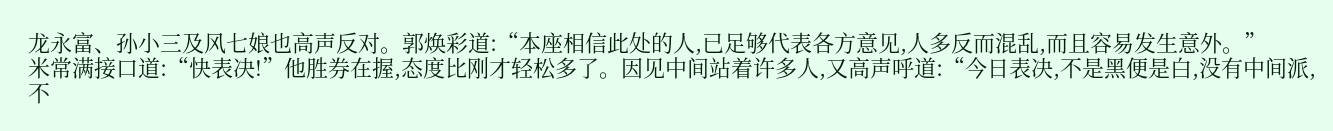龙永富、孙小三及风七娘也高声反对。郭焕彩道:“本座相信此处的人,已足够代表各方意见,人多反而混乱,而且容易发生意外。”
米常满接口道:“快表决!”他胜券在握,态度比刚才轻松多了。因见中间站着许多人,又高声呼道:“今日表决,不是黑便是白,没有中间派,不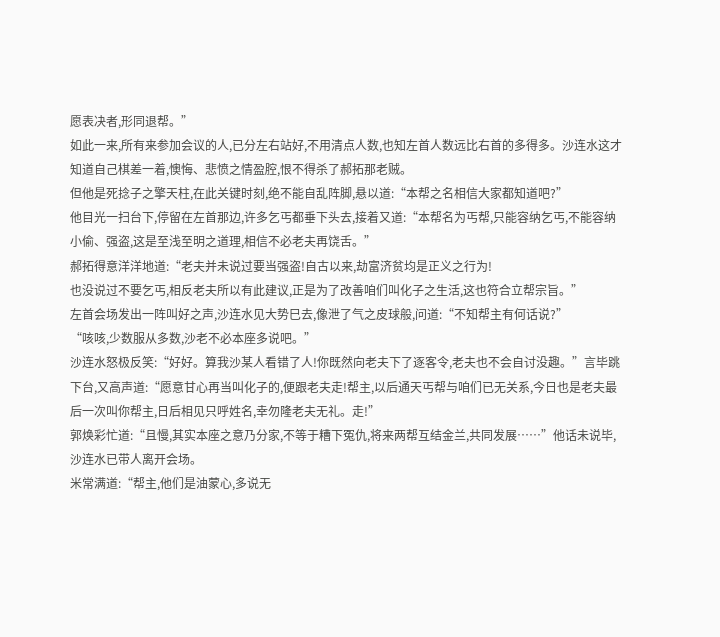愿表决者,形同退帮。”
如此一来,所有来参加会议的人,已分左右站好,不用清点人数,也知左首人数远比右首的多得多。沙连水这才知道自己棋差一着,懊悔、悲愤之情盈腔,恨不得杀了郝拓那老贼。
但他是死捻子之擎天柱,在此关键时刻,绝不能自乱阵脚,悬以道:“本帮之名相信大家都知道吧?”
他目光一扫台下,停留在左首那边,许多乞丐都垂下头去,接着又道:“本帮名为丐帮,只能容纳乞丐,不能容纳小偷、强盗,这是至浅至明之道理,相信不必老夫再饶舌。”
郝拓得意洋洋地道:“老夫并未说过要当强盗!自古以来,劫富济贫均是正义之行为!
也没说过不要乞丐,相反老夫所以有此建议,正是为了改善咱们叫化子之生活,这也符合立帮宗旨。”
左首会场发出一阵叫好之声,沙连水见大势巳去,像泄了气之皮球般,问道:“不知帮主有何话说?”
“咳咳,少数服从多数,沙老不必本座多说吧。”
沙连水怒极反笑:“好好。算我沙某人看错了人!你既然向老夫下了逐客令,老夫也不会自讨没趣。”言毕跳下台,又高声道:“愿意甘心再当叫化子的,便跟老夫走!帮主,以后通天丐帮与咱们已无关系,今日也是老夫最后一次叫你帮主,日后相见只呼姓名,幸勿隆老夫无礼。走!”
郭焕彩忙道:“且慢,其实本座之意乃分家,不等于糟下冤仇,将来两帮互结金兰,共同发展……”他话未说毕,沙连水已带人离开会场。
米常满道:“帮主,他们是油蒙心,多说无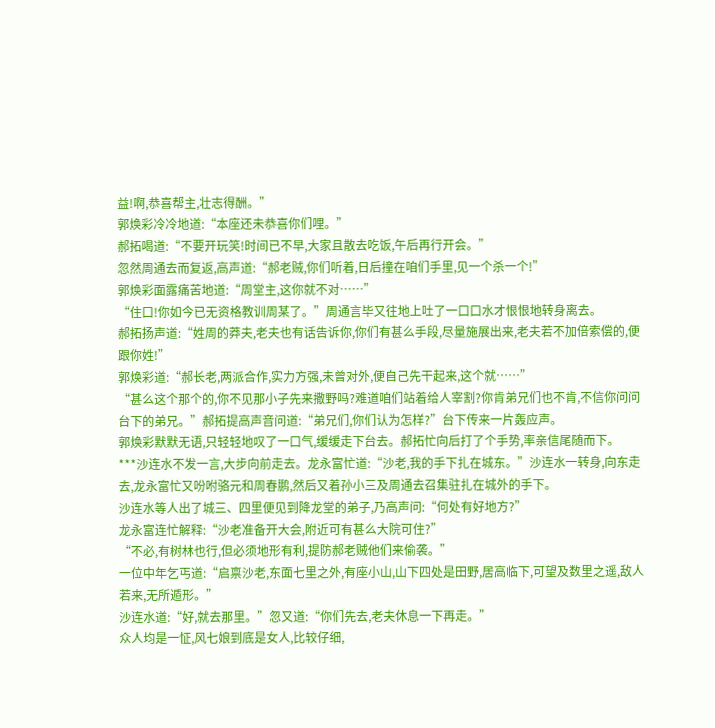益!啊,恭喜帮主,壮志得酬。”
郭焕彩冷冷地道:“本座还未恭喜你们哩。”
郝拓喝道:“不要开玩笑!时间已不早,大家且散去吃饭,午后再行开会。”
忽然周通去而复返,高声道:“郝老贼,你们听着,日后撞在咱们手里,见一个杀一个!”
郭焕彩面露痛苦地道:“周堂主,这你就不对……”
“住口!你如今已无资格教训周某了。”周通言毕又往地上吐了一口口水才恨恨地转身离去。
郝拓扬声道:“姓周的莽夫,老夫也有话告诉你,你们有甚么手段,尽量施展出来,老夫若不加倍索偿的,便跟你姓!”
郭焕彩道:“郝长老,两派合作,实力方强,未曾对外,便自己先干起来,这个就……”
“甚么这个那个的,你不见那小子先来撒野吗?难道咱们站着给人宰割?你肯弟兄们也不肯,不信你问问台下的弟兄。”郝拓提高声音问道:“弟兄们,你们认为怎样?”台下传来一片轰应声。
郭焕彩默默无语,只轻轻地叹了一口气,缓缓走下台去。郝拓忙向后打了个手势,率亲信尾随而下。
***沙连水不发一言,大步向前走去。龙永富忙道:“沙老,我的手下扎在城东。”沙连水一转身,向东走去,龙永富忙又吩咐骆元和周春鹏,然后又着孙小三及周通去召集驻扎在城外的手下。
沙连水等人出了城三、四里便见到降龙堂的弟子,乃高声问:“何处有好地方?”
龙永富连忙解释:“沙老准备开大会,附近可有甚么大院可住?”
“不必,有树林也行,但必须地形有利,提防郝老贼他们来偷袭。”
一位中年乞丐道:“启禀沙老,东面七里之外,有座小山,山下四处是田野,居高临下,可望及数里之遥,敌人若来,无所遁形。”
沙连水道:“好,就去那里。”忽又道:“你们先去,老夫休息一下再走。”
众人均是一怔,风七娘到底是女人,比较仔细,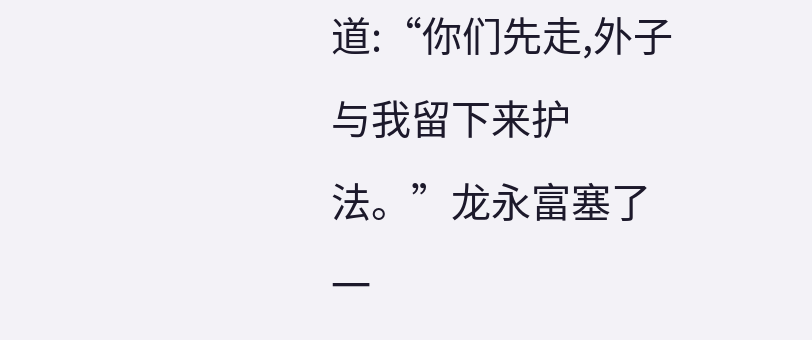道:“你们先走,外子与我留下来护法。”龙永富塞了一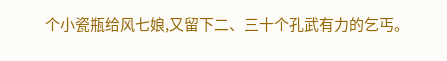个小瓷瓶给风七娘,又留下二、三十个孔武有力的乞丐。